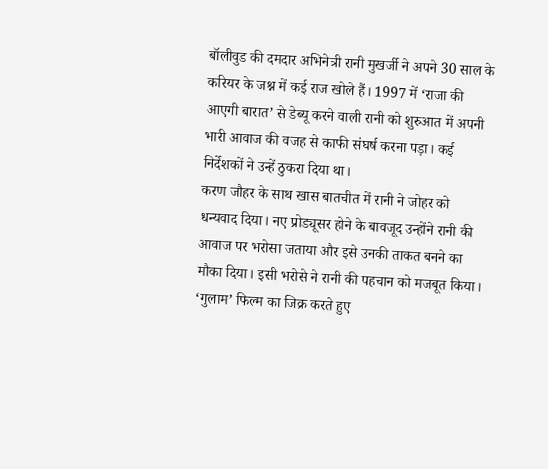बॉलीवुड की दमदार अभिनेत्री रानी मुखर्जी ने अपने 30 साल के करियर के जश्न में कई राज खोले हैं। 1997 में ‘राजा की आएगी बारात’ से डेब्यू करने वाली रानी को शुरुआत में अपनी भारी आवाज की वजह से काफी संघर्ष करना पड़ा। कई निर्देशकों ने उन्हें ठुकरा दिया था।
करण जौहर के साथ खास बातचीत में रानी ने जोहर को धन्यवाद दिया। नए प्रोड्यूसर होने के बावजूद उन्होंने रानी की आवाज पर भरोसा जताया और इसे उनकी ताकत बनने का मौका दिया। इसी भरोसे ने रानी की पहचान को मजबूत किया।
‘गुलाम’ फिल्म का जिक्र करते हुए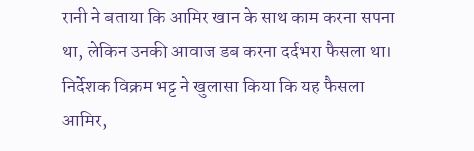रानी ने बताया कि आमिर खान के साथ काम करना सपना था, लेकिन उनकी आवाज डब करना दर्दभरा फैसला था। निर्देशक विक्रम भट्ट ने खुलासा किया कि यह फैसला आमिर,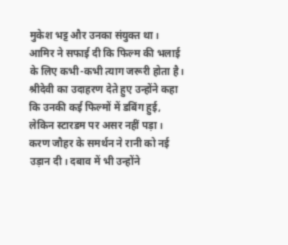मुकेश भट्ट और उनका संयुक्त था।
आमिर ने सफाई दी कि फिल्म की भलाई के लिए कभी-कभी त्याग जरूरी होता है। श्रीदेवी का उदाहरण देते हुए उन्होंने कहा कि उनकी कई फिल्मों में डबिंग हुई, लेकिन स्टारडम पर असर नहीं पड़ा।
करण जौहर के समर्थन ने रानी को नई उड़ान दी। दबाव में भी उन्होंने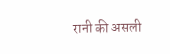रानी की असली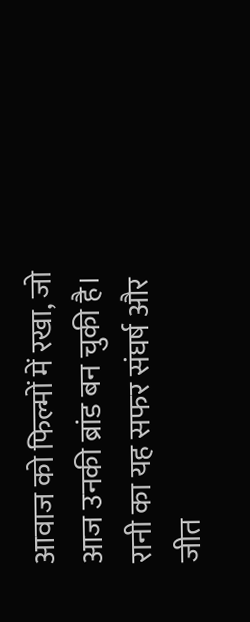आवाज को फिल्मों में रखा, जो आज उनकी ब्रांड बन चुकी है। रानी का यह सफर संघर्ष और जीत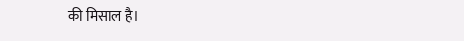की मिसाल है।